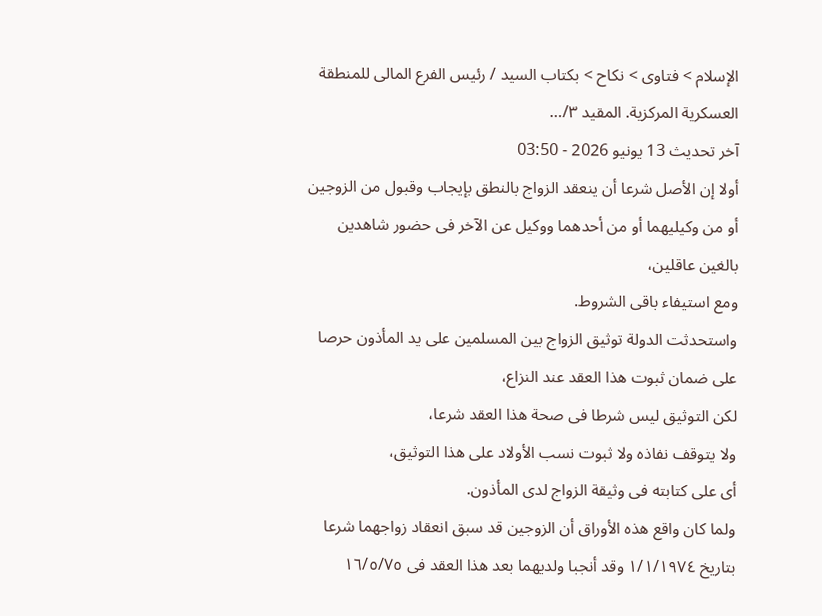الإسلام > فتاوى > نكاح > بكتاب السيد / رئيس الفرع المالى للمنطقة العسكرية المركزية. المقيد ٣/…
آخر تحديث 13 يونيو 2026 - 03:50
أولا إن الأصل شرعا أن ينعقد الزواج بالنطق بإيجاب وقبول من الزوجين أو من وكيليهما أو من أحدهما ووكيل عن الآخر فى حضور شاهدين بالغين عاقلين،
ومع استيفاء باقى الشروط.
واستحدثت الدولة توثيق الزواج بين المسلمين على يد المأذون حرصا على ضمان ثبوت هذا العقد عند النزاع،
لكن التوثيق ليس شرطا فى صحة هذا العقد شرعا،
ولا يتوقف نفاذه ولا ثبوت نسب الأولاد على هذا التوثيق،
أى على كتابته فى وثيقة الزواج لدى المأذون.
ولما كان واقع هذه الأوراق أن الزوجين قد سبق انعقاد زواجهما شرعا بتاريخ ١/١/١٩٧٤ وقد أنجبا ولديهما بعد هذا العقد فى ١٦/٥/٧٥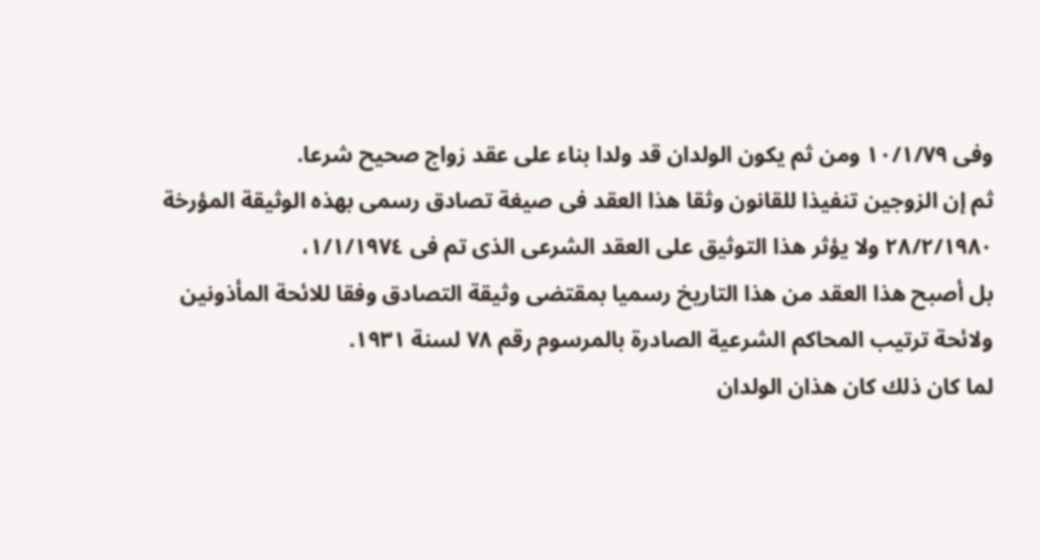وفى ١٠/١/٧٩ ومن ثم يكون الولدان قد ولدا بناء على عقد زواج صحيح شرعا.
ثم إن الزوجين تنفيذا للقانون وثقا هذا العقد فى صيغة تصادق رسمى بهذه الوثيقة المؤرخة ٢٨/٢/١٩٨٠ ولا يؤثر هذا التوثيق على العقد الشرعى الذى تم فى ١/١/١٩٧٤،
بل أصبح هذا العقد من هذا التاريخ رسميا بمقتضى وثيقة التصادق وفقا للائحة المأذونين ولائحة ترتيب المحاكم الشرعية الصادرة بالمرسوم رقم ٧٨ لسنة ١٩٣١.
لما كان ذلك كان هذان الولدان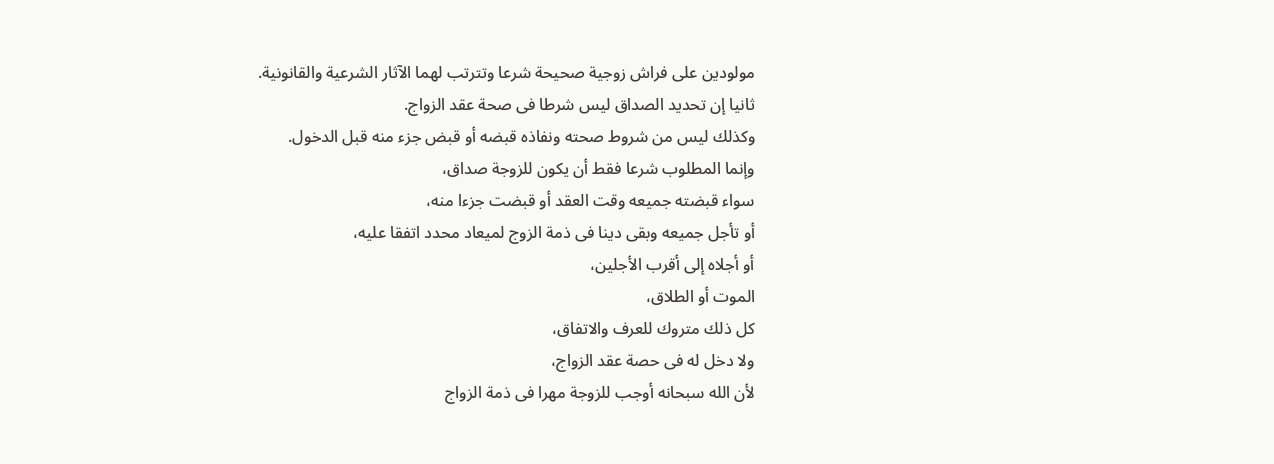مولودين على فراش زوجية صحيحة شرعا وتترتب لهما الآثار الشرعية والقانونية.
ثانيا إن تحديد الصداق ليس شرطا فى صحة عقد الزواج.
وكذلك ليس من شروط صحته ونفاذه قبضه أو قبض جزء منه قبل الدخول.
وإنما المطلوب شرعا فقط أن يكون للزوجة صداق،
سواء قبضته جميعه وقت العقد أو قبضت جزءا منه،
أو تأجل جميعه وبقى دينا فى ذمة الزوج لميعاد محدد اتفقا عليه،
أو أجلاه إلى أقرب الأجلين،
الموت أو الطلاق،
كل ذلك متروك للعرف والاتفاق،
ولا دخل له فى حصة عقد الزواج،
لأن الله سبحانه أوجب للزوجة مهرا فى ذمة الزواج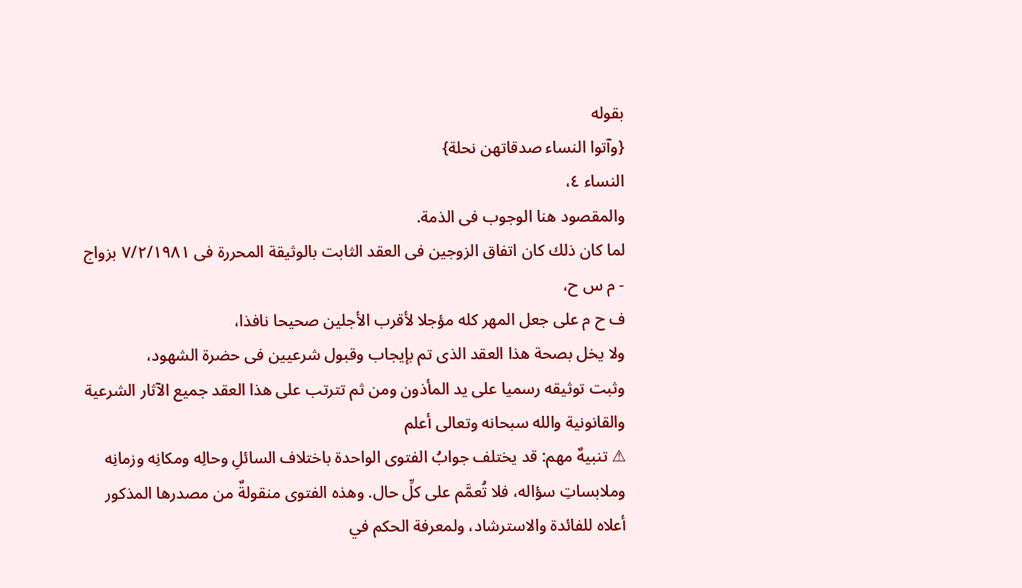بقوله
{وآتوا النساء صدقاتهن نحلة}
النساء ٤،
والمقصود هنا الوجوب فى الذمة.
لما كان ذلك كان اتفاق الزوجين فى العقد الثابت بالوثيقة المحررة فى ٧/٢/١٩٨١ بزواج - م س ح،
ف ح م على جعل المهر كله مؤجلا لأقرب الأجلين صحيحا نافذا،
ولا يخل بصحة هذا العقد الذى تم بإيجاب وقبول شرعيين فى حضرة الشهود،
وثبت توثيقه رسميا على يد المأذون ومن ثم تترتب على هذا العقد جميع الآثار الشرعية والقانونية والله سبحانه وتعالى أعلم
⚠ تنبيهٌ مهم: قد يختلف جوابُ الفتوى الواحدة باختلاف السائلِ وحالِه ومكانِه وزمانِه وملابساتِ سؤاله، فلا تُعمَّم على كلِّ حال. وهذه الفتوى منقولةٌ من مصدرها المذكور أعلاه للفائدة والاسترشاد، ولمعرفة الحكم في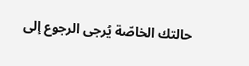حالتك الخاصّة يُرجى الرجوع إلى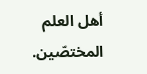أهل العلم المختصّين.